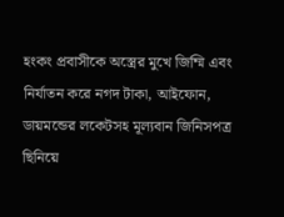হংকং প্রবাসীকে অস্ত্রের মুখে জিম্মি এবং নির্যাতন করে নগদ টাকা, আইফোন, ডায়মন্ডের লকেটসহ মূল্যবান জিনিসপত্র ছিনিয়ে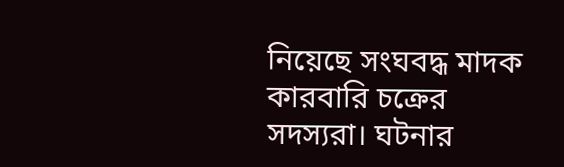নিয়েছে সংঘবদ্ধ মাদক কারবারি চক্রের সদস্যরা। ঘটনার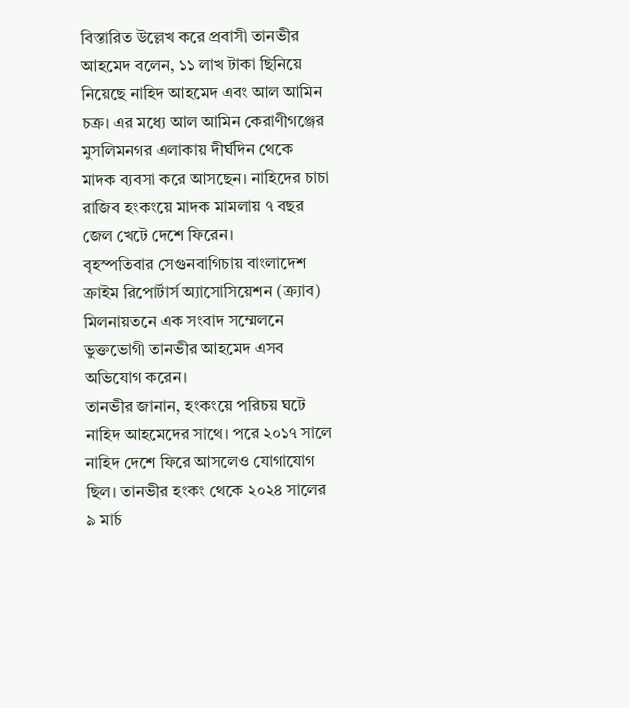বিস্তারিত উল্লেখ করে প্রবাসী তানভীর আহমেদ বলেন, ১১ লাখ টাকা ছিনিয়ে নিয়েছে নাহিদ আহমেদ এবং আল আমিন চক্র। এর মধ্যে আল আমিন কেরাণীগঞ্জের মুসলিমনগর এলাকায় দীর্ঘদিন থেকে মাদক ব্যবসা করে আসছেন। নাহিদের চাচা রাজিব হংকংয়ে মাদক মামলায় ৭ বছর জেল খেটে দেশে ফিরেন।
বৃহস্পতিবার সেগুনবাগিচায় বাংলাদেশ ক্রাইম রিপোর্টার্স অ্যাসোসিয়েশন (ক্র্যাব) মিলনায়তনে এক সংবাদ সম্মেলনে ভুক্তভোগী তানভীর আহমেদ এসব অভিযোগ করেন।
তানভীর জানান, হংকংয়ে পরিচয় ঘটে নাহিদ আহমেদের সাথে। পরে ২০১৭ সালে নাহিদ দেশে ফিরে আসলেও যোগাযোগ ছিল। তানভীর হংকং থেকে ২০২৪ সালের ৯ মার্চ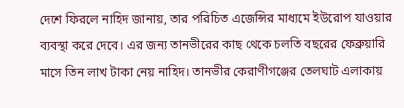দেশে ফিরলে নাহিদ জানায়, তার পরিচিত এজেন্সির মাধ্যমে ইউরোপ যাওয়ার ব্যবস্থা করে দেবে। এর জন্য তানভীরের কাছ থেকে চলতি বছরের ফেব্রুয়ারি মাসে তিন লাখ টাকা নেয় নাহিদ। তানভীর কেরাণীগঞ্জের তেলঘাট এলাকায়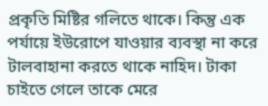প্রকৃতি মিষ্টির গলিতে থাকে। কিন্তু এক পর্যায়ে ইউরোপে যাওয়ার ব্যবস্থা না করে টালবাহানা করতে থাকে নাহিদ। টাকা চাইতে গেলে তাকে মেরে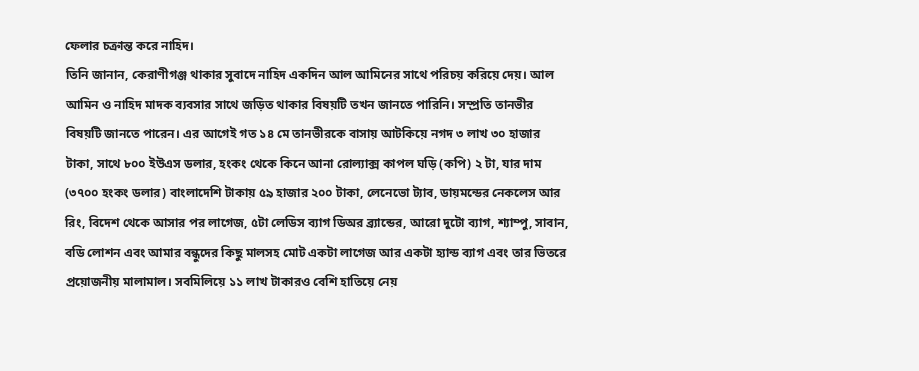ফেলার চক্রান্ত করে নাহিদ।
তিনি জানান, কেরাণীগঞ্জ থাকার সুবাদে নাহিদ একদিন আল আমিনের সাথে পরিচয় করিয়ে দেয়। আল আমিন ও নাহিদ মাদক ব্যবসার সাথে জড়িত থাকার বিষয়টি তখন জানতে পারিনি। সম্প্রতি তানভীর বিষয়টি জানতে পারেন। এর আগেই গত ১৪ মে তানভীরকে বাসায় আটকিয়ে নগদ ৩ লাখ ৩০ হাজার টাকা, সাথে ৮০০ ইউএস ডলার, হংকং থেকে কিনে আনা রোল্যাক্স কাপল ঘড়ি (কপি) ২ টা, যার দাম (৩৭০০ হংকং ডলার) বাংলাদেশি টাকায় ৫৯ হাজার ২০০ টাকা, লেনেভো ট্যাব, ডায়মন্ডের নেকলেস আর রিং, বিদেশ থেকে আসার পর লাগেজ, ৫টা লেডিস ব্যাগ ডিঅর ব্র্যান্ডের, আরো দুটো ব্যাগ, শ্যাম্পু, সাবান, বডি লোশন এবং আমার বন্ধুদের কিছু মালসহ মোট একটা লাগেজ আর একটা হ্যান্ড ব্যাগ এবং তার ভিতরে প্রয়োজনীয় মালামাল। সবমিলিয়ে ১১ লাখ টাকারও বেশি হাতিয়ে নেয়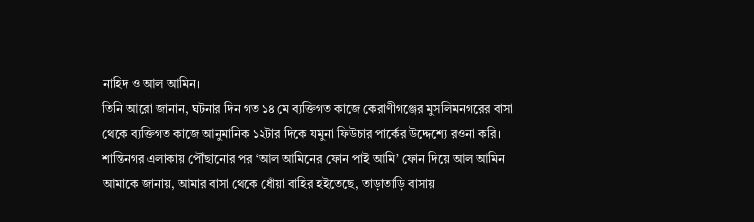নাহিদ ও আল আমিন।
তিনি আরো জানান, ঘটনার দিন গত ১৪ মে ব্যক্তিগত কাজে কেরাণীগঞ্জের মুসলিমনগরের বাসা থেকে ব্যক্তিগত কাজে আনুমানিক ১২টার দিকে যমুনা ফিউচার পার্কের উদ্দেশ্যে রওনা করি। শান্তিনগর এলাকায় পৌঁছানোর পর ‘আল আমিনের ফোন পাই আমি’ ফোন দিয়ে আল আমিন আমাকে জানায়, আমার বাসা থেকে ধোঁয়া বাহির হইতেছে, তাড়াতাড়ি বাসায়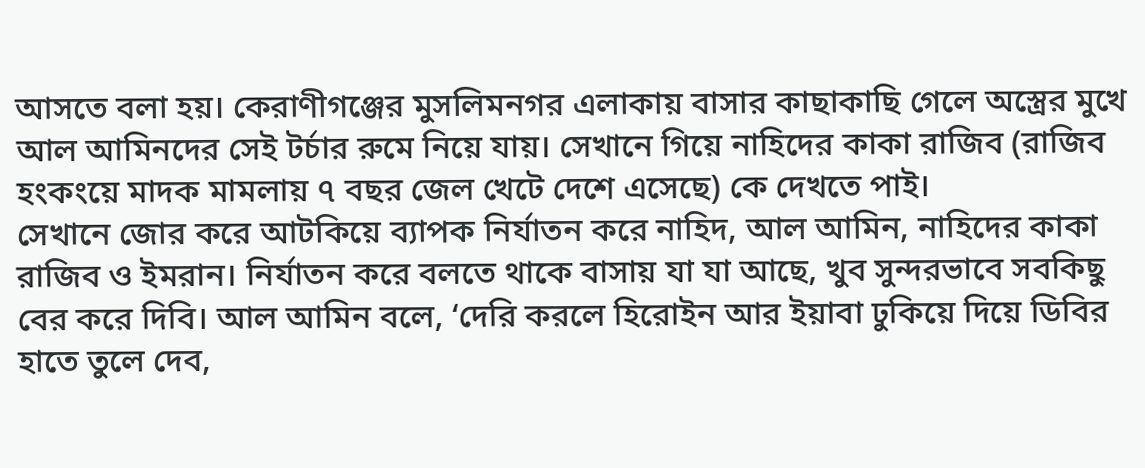আসতে বলা হয়। কেরাণীগঞ্জের মুসলিমনগর এলাকায় বাসার কাছাকাছি গেলে অস্ত্রের মুখে আল আমিনদের সেই টর্চার রুমে নিয়ে যায়। সেখানে গিয়ে নাহিদের কাকা রাজিব (রাজিব হংকংয়ে মাদক মামলায় ৭ বছর জেল খেটে দেশে এসেছে) কে দেখতে পাই।
সেখানে জোর করে আটকিয়ে ব্যাপক নির্যাতন করে নাহিদ, আল আমিন, নাহিদের কাকা রাজিব ও ইমরান। নির্যাতন করে বলতে থাকে বাসায় যা যা আছে, খুব সুন্দরভাবে সবকিছু বের করে দিবি। আল আমিন বলে, ‘দেরি করলে হিরোইন আর ইয়াবা ঢুকিয়ে দিয়ে ডিবির হাতে তুলে দেব,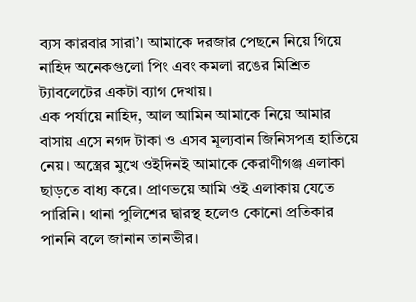ব্যস কারবার সারা’। আমাকে দরজার পেছনে নিয়ে গিয়ে নাহিদ অনেকগুলো পিং এবং কমলা রঙের মিশ্রিত ট্যাবলেটের একটা ব্যাগ দেখায়।
এক পর্যায়ে নাহিদ, আল আমিন আমাকে নিয়ে আমার বাসায় এসে নগদ টাকা ও এসব মূল্যবান জিনিসপত্র হাতিয়ে নেয়। অস্ত্রের মুখে ওইদিনই আমাকে কেরাণীগঞ্জ এলাকা ছাড়তে বাধ্য করে। প্রাণভয়ে আমি ওই এলাকায় যেতে পারিনি। থানা পুলিশের দ্বারস্থ হলেও কোনো প্রতিকার পাননি বলে জানান তানভীর।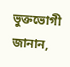ভুক্তভোগী জানান,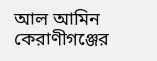আল আমিন কেরাণীগঞ্জের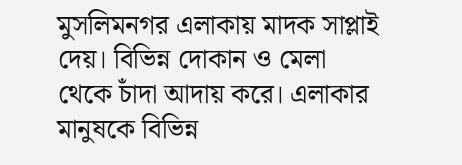মুসলিমনগর এলাকায় মাদক সাপ্লাই দেয়। বিভিন্ন দোকান ও মেলা থেকে চাঁদা আদায় করে। এলাকার মানুষকে বিভিন্ন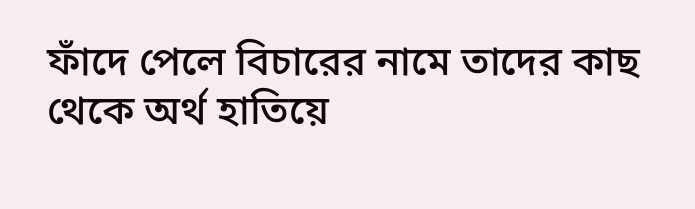ফাঁদে পেলে বিচারের নামে তাদের কাছ থেকে অর্থ হাতিয়ে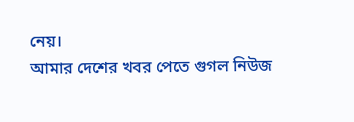নেয়।
আমার দেশের খবর পেতে গুগল নিউজ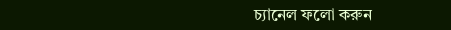চ্যানেল ফলো করুন